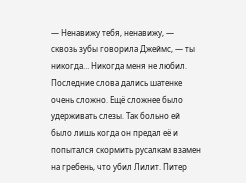— Ненавижу тебя, ненавижу, — сквозь зубы говорила Джеймс, — ты никогда… Никогда меня не любил.
Последние слова дались шатенке очень сложно. Ещё сложнее было удерживать слезы. Так больно ей было лишь когда он предал её и попытался скормить русалкам взамен на гребень, что убил Лилит. Питер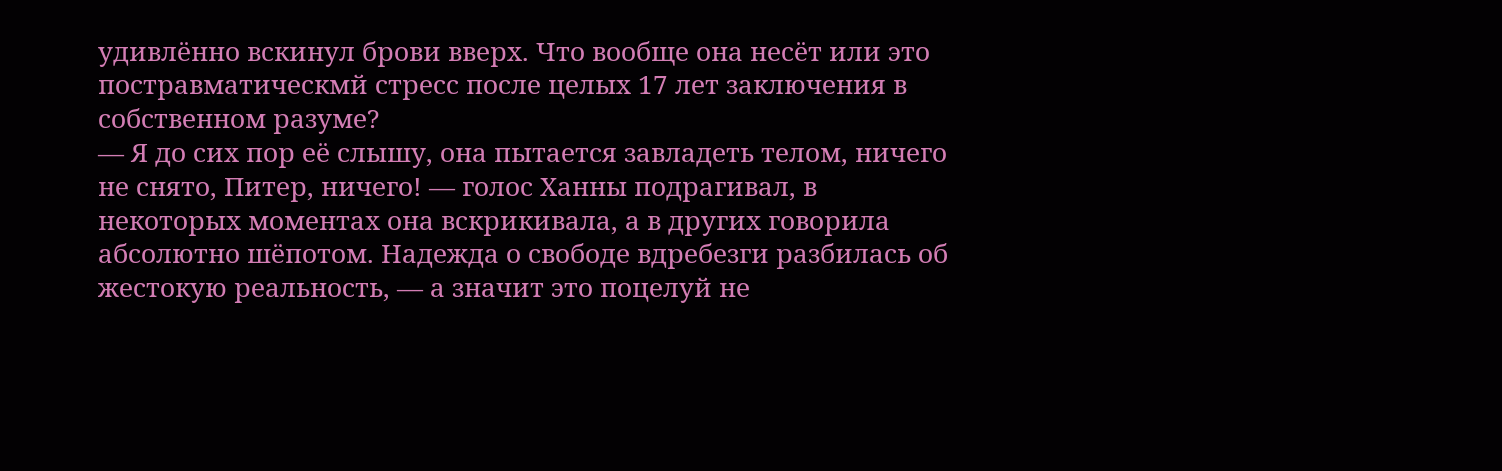удивлённо вскинул брови вверх. Что вообще она несёт или это постравматическмй стресс после целых 17 лет заключения в собственном разуме?
— Я до сих пор её слышу, она пытается завладеть телом, ничего не снято, Питер, ничего! — голос Ханны подрагивал, в некоторых моментах она вскрикивала, а в других говорила абсолютно шёпотом. Надежда о свободе вдребезги разбилась об жестокую реальность, — а значит это поцелуй не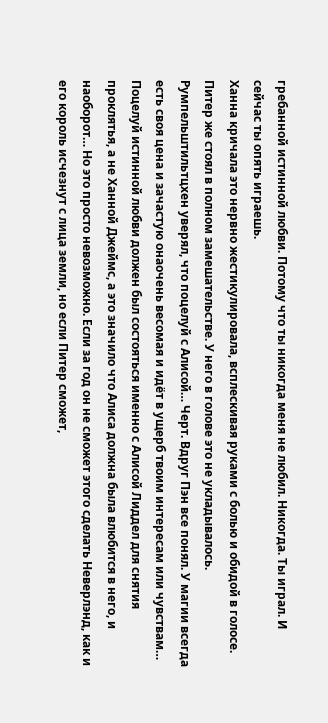гребанной истинной любви. Потому что ты никогда меня не любил. Никогда. Ты играл. И сейчас ты опять играешь.
Ханна кричала это нервно жестикулировала, всплескивая руками с болью и обидой в голосе. Питер же стоял в полном замешательстве. У него в голове это не укладывалось. Румпельштильтцхен уверял, что поцелуй с Алисой… Черт. Вдруг Пэн все понял. У магии всегда есть своя цена и зачастую онаочень весомая и идёт в ущерб твоим интересам или чувствам… Поцелуй истинной любви должен был состояться именно с Алисой Лиддел для снятия проклятья, а не Ханной Джеймс, а это значило что Алиса должна была влюбится в него, и наоборот… Но это просто невозможно. Если за год он не сможет этого сделать Неверлэнд, как и его король исчезнут с лица земли, но если Питер сможет,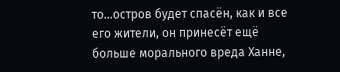то…остров будет спасён, как и все его жители, он принесёт ещё больше морального вреда Ханне,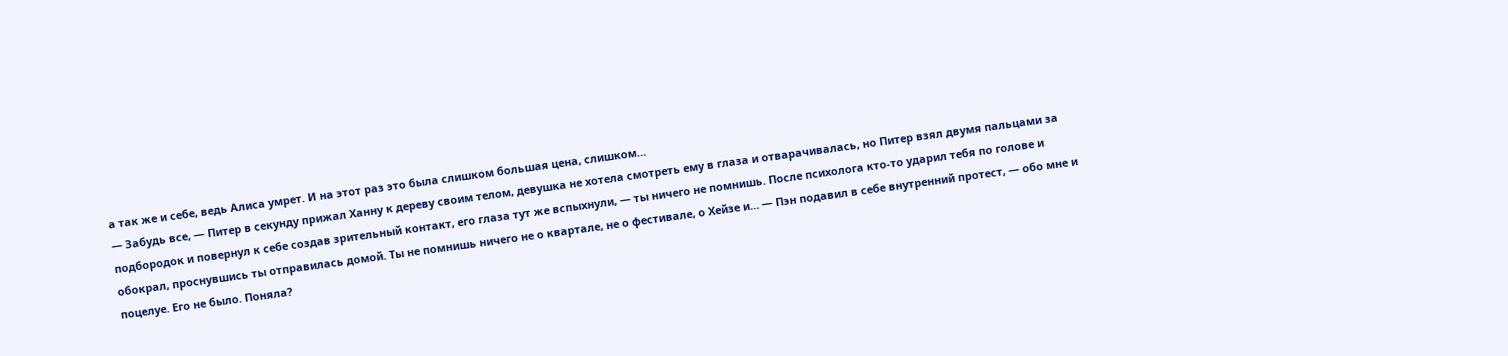а так же и себе, ведь Алиса умрет. И на этот раз это была слишком большая цена, слишком…
— Забудь все, — Питер в секунду прижал Ханну к дереву своим телом, девушка не хотела смотреть ему в глаза и отварачивалась, но Питер взял двумя пальцами за подбородок и повернул к себе создав зрительный контакт, его глаза тут же вспыхнули, — ты ничего не помнишь. После психолога кто-то ударил тебя по голове и обокрал, проснувшись ты отправилась домой. Ты не помнишь ничего не о квартале, не о фестивале, о Хейзе и… — Пэн подавил в себе внутренний протест, — обо мне и поцелуе. Его не было. Поняла?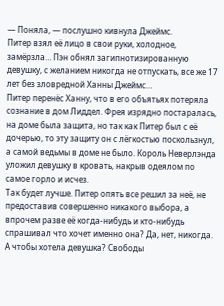— Поняла, — послушно кивнула Джеймс.
Питер взял её лицо в свои руки, холодное, замёрзла… Пэн обнял загипнотизированную девушку, с желанием никогда не отпускать, все же 17 лет без зловредной Ханны Джеймс…
Питер перенёс Ханну, что в его объятьях потеряла сознание в дом Лиддел. Фрея изрядно постаралась, на доме была защита, но так как Питер был с её дочерью, то эту защиту он с лёгкостью поскользнул, а самой ведьмы в доме не было. Король Неверлэнда уложил девушку в кровать, накрыв одеялом по самое горло и исчез.
Так будет лучше. Питер опять все решил за неё, не предоставив совершенно никакого выбора, а впрочем разве её когда-нибудь и кто-нибудь спрашивал что хочет именно она? Да, нет, никогда. А чтобы хотела девушка? Свободы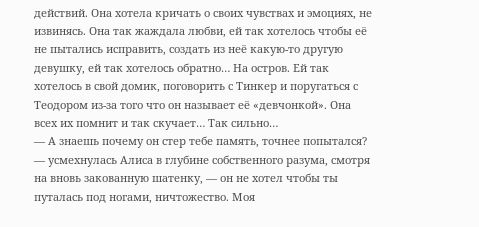действий. Она хотела кричать о своих чувствах и эмоциях, не извинясь. Она так жаждала любви, ей так хотелось чтобы её не пытались исправить, создать из неё какую-то другую девушку, ей так хотелось обратно… На остров. Ей так хотелось в свой домик, поговорить с Тинкер и поругаться с Теодором из-за того что он называет её «девчонкой». Она всех их помнит и так скучает… Так сильно…
— А знаешь почему он стер тебе память, точнее попытался? — усмехнулась Алиса в глубине собственного разума, смотря на вновь закованную шатенку, — он не хотел чтобы ты путалась под ногами, ничтожество. Моя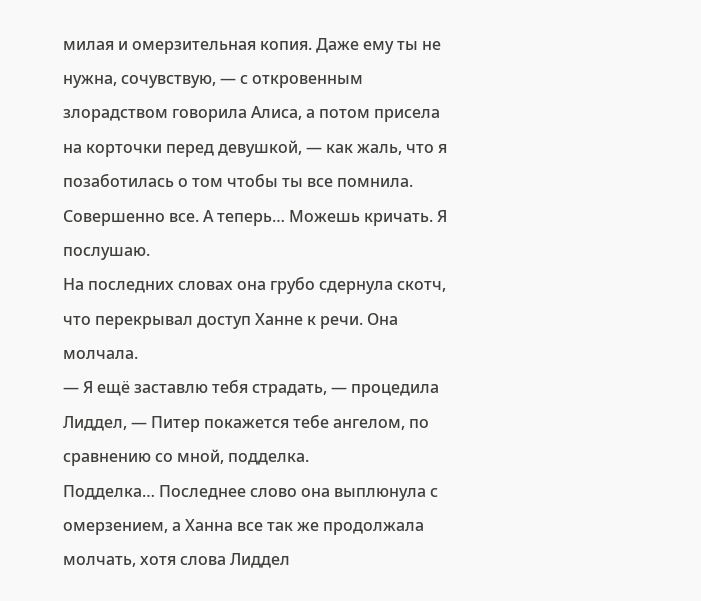милая и омерзительная копия. Даже ему ты не нужна, сочувствую, — с откровенным злорадством говорила Алиса, а потом присела на корточки перед девушкой, — как жаль, что я позаботилась о том чтобы ты все помнила. Совершенно все. А теперь… Можешь кричать. Я послушаю.
На последних словах она грубо сдернула скотч, что перекрывал доступ Ханне к речи. Она молчала.
— Я ещё заставлю тебя страдать, — процедила Лиддел, — Питер покажется тебе ангелом, по сравнению со мной, подделка.
Подделка… Последнее слово она выплюнула с омерзением, а Ханна все так же продолжала молчать, хотя слова Лиддел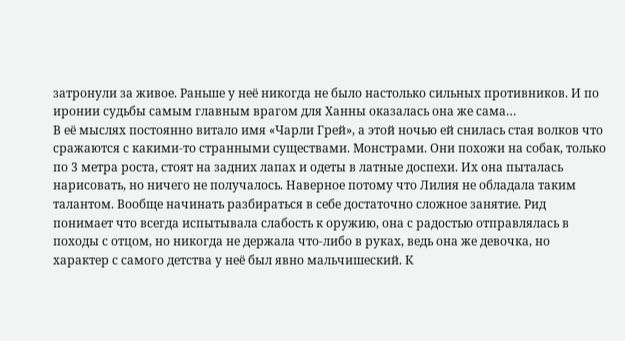затронули за живое. Раньше у неё никогда не было настолько сильных противников. И по иронии судьбы самым главным врагом для Ханны оказалась она же сама…
В её мыслях постоянно витало имя «Чарли Грей», а этой ночью ей снилась стая волков что сражаются с какими-то странными существами. Монстрами. Они похожи на собак, только по 3 метра роста, стоят на задних лапах и одеты в латные доспехи. Их она пыталась нарисовать, но ничего не получалось. Наверное потому что Лилия не обладала таким талантом. Вообще начинать разбираться в себе достаточно сложное занятие. Рид понимает что всегда испытывала слабость к оружию, она с радостью отправлялась в походы с отцом, но никогда не держала что-либо в руках, ведь она же девочка, но характер с самого детства у неё был явно мальчишеский. К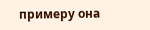примеру она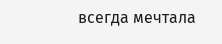всегда мечтала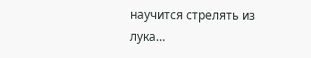научится стрелять из лука…